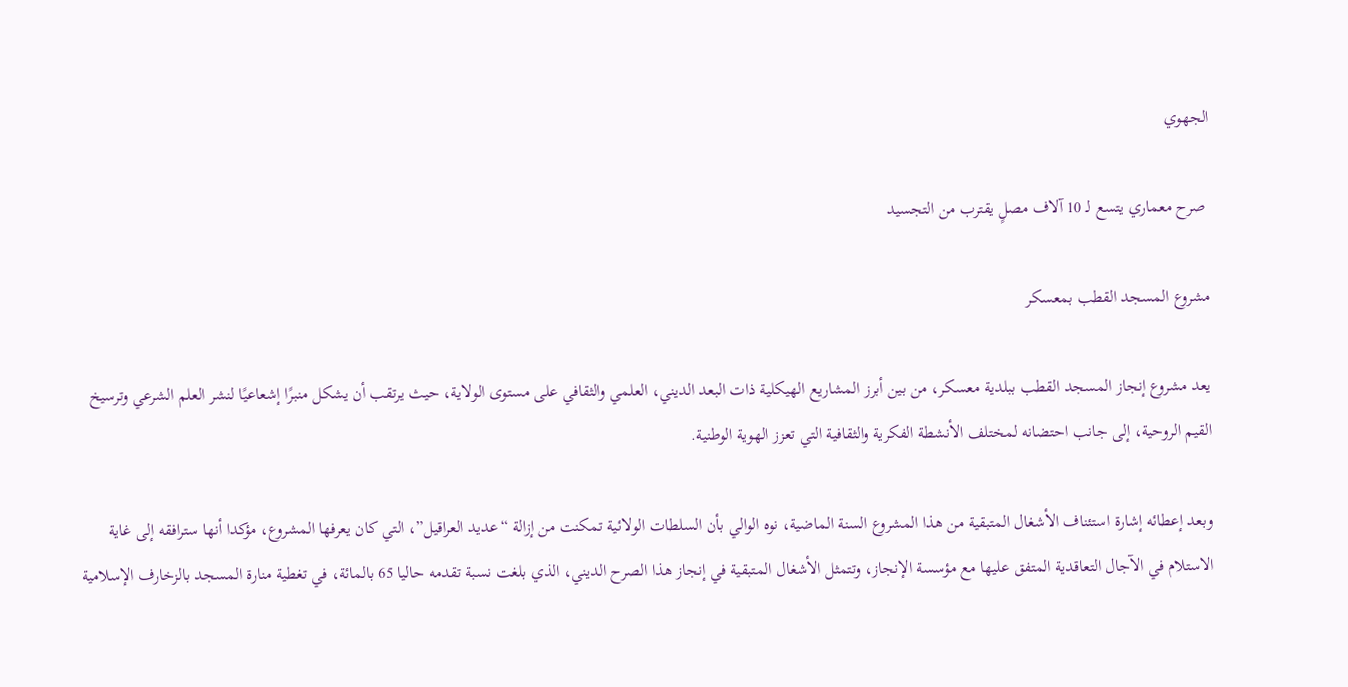الجهوي

 صرح معماري يتسع لـ 10 آلاف مصلٍ يقترب من التجسيد

مشروع المسجد القطب بمعسكر

يعد مشروع إنجاز المسجد القطب ببلدية معسكر، من بين أبرز المشاريع الهيكلية ذات البعد الديني، العلمي والثقافي على مستوى الولاية، حيث يرتقب أن يشكل منبرًا إشعاعيًا لنشر العلم الشرعي وترسيخ القيم الروحية، إلى جانب احتضانه لمختلف الأنشطة الفكرية والثقافية التي تعزز الهوية الوطنية.

وبعد إعطائه إشارة استئناف الأشغال المتبقية من هذا المشروع السنة الماضية، نوه الوالي بأن السلطات الولائية تمكنت من إزالة “عديد العراقيل”، التي كان يعرفها المشروع، مؤكدا أنها سترافقه إلى غاية الاستلام في الآجال التعاقدية المتفق عليها مع مؤسسة الإنجاز، وتتمثل الأشغال المتبقية في إنجاز هذا الصرح الديني، الذي بلغت نسبة تقدمه حاليا 65 بالمائة، في تغطية منارة المسجد بالزخارف الإسلامية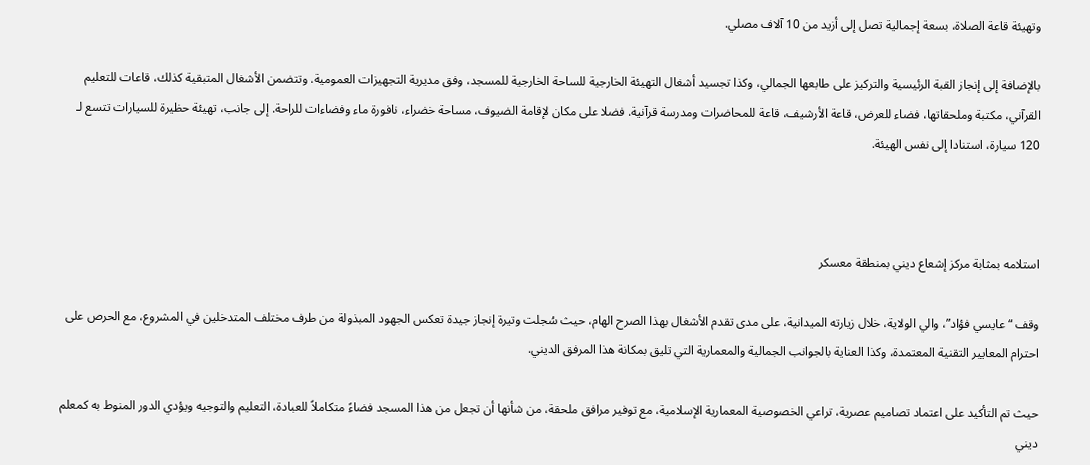وتهيئة قاعة الصلاة، بسعة إجمالية تصل إلى أزيد من 10 آلاف مصلي.

بالإضافة إلى إنجاز القبة الرئيسية والتركيز على طابعها الجمالي، وكذا تجسيد أشغال التهيئة الخارجية للساحة الخارجية للمسجد، وفق مديرية التجهيزات العمومية. وتتضمن الأشغال المتبقية كذلك، قاعات للتعليم القرآني، مكتبة وملحقاتها، فضاء للعرض، قاعة الأرشيف، قاعة للمحاضرات ومدرسة قرآنية. فضلا على مكان لإقامة الضيوف، مساحة خضراء، نافورة ماء وفضاءات للراحة. إلى جانب، تهيئة حظيرة للسيارات تتسع لـ 120 سيارة، استنادا إلى نفس الهيئة.



استلامه بمثابة مركز إشعاع ديني بمنطقة معسكر

وقف “عايسي فؤاد”، والي الولاية، خلال زيارته الميدانية، على مدى تقدم الأشغال بهذا الصرح الهام، حيث سُجلت وتيرة إنجاز جيدة تعكس الجهود المبذولة من طرف مختلف المتدخلين في المشروع، مع الحرص على احترام المعايير التقنية المعتمدة، وكذا العناية بالجوانب الجمالية والمعمارية التي تليق بمكانة هذا المرفق الديني.

حيث تم التأكيد على اعتماد تصاميم عصرية، تراعي الخصوصية المعمارية الإسلامية، مع توفير مرافق ملحقة، من شأنها أن تجعل من هذا المسجد فضاءً متكاملاً للعبادة، التعليم والتوجيه ويؤدي الدور المنوط به كمعلم ديني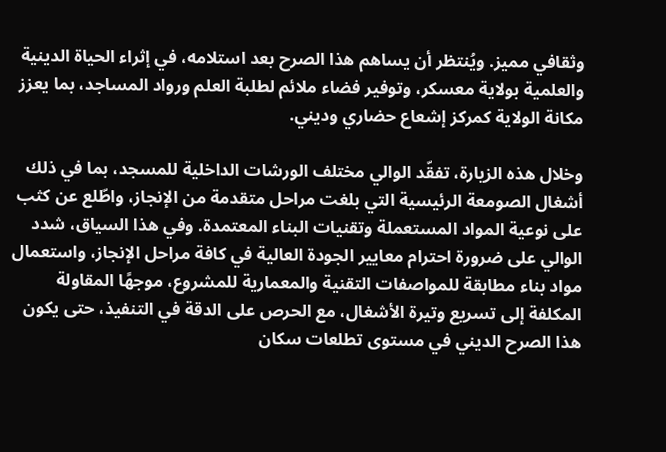وثقافي مميز. ويُنتظر أن يساهم هذا الصرح بعد استلامه، في إثراء الحياة الدينية والعلمية بولاية معسكر، وتوفير فضاء ملائم لطلبة العلم ورواد المساجد، بما يعزز مكانة الولاية كمركز إشعاع حضاري وديني.

وخلال هذه الزيارة، تفقّد الوالي مختلف الورشات الداخلية للمسجد، بما في ذلك أشغال الصومعة الرئيسية التي بلغت مراحل متقدمة من الإنجاز، واطّلع عن كثب على نوعية المواد المستعملة وتقنيات البناء المعتمدة. وفي هذا السياق، شدد الوالي على ضرورة احترام معايير الجودة العالية في كافة مراحل الإنجاز، واستعمال مواد بناء مطابقة للمواصفات التقنية والمعمارية للمشروع، موجهًا المقاولة المكلفة إلى تسريع وتيرة الأشغال، مع الحرص على الدقة في التنفيذ، حتى يكون هذا الصرح الديني في مستوى تطلعات سكان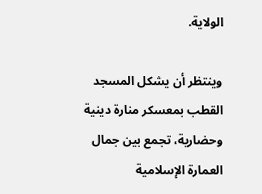الولاية.

وينتظر أن يشكل المسجد القطب بمعسكر منارة دينية وحضارية، تجمع بين جمال العمارة الإسلامية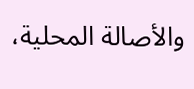والأصالة المحلية،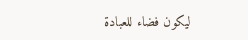ليكون فضاء للعبادة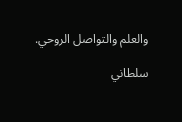والعلم والتواصل الروحي.

سلطاني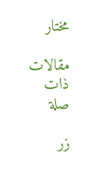مختار

مقالات ذات صلة

زر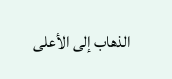الذهاب إلى الأعلى